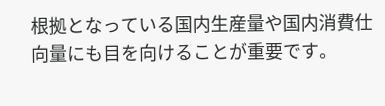根拠となっている国内生産量や国内消費仕向量にも目を向けることが重要です。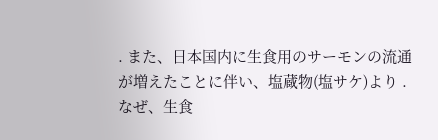. また、日本国内に生食用のサーモンの流通が増えたことに伴い、塩蔵物(塩サケ)より .
なぜ、生食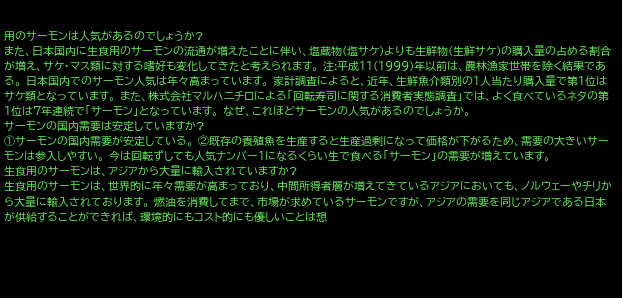用のサーモンは人気があるのでしょうか?
また、日本国内に生食用のサーモンの流通が増えたことに伴い、塩蔵物(塩サケ)よりも生鮮物(生鮮サケ)の購入量の占める割合が増え、サケ・マス類に対する嗜好も変化してきたと考えられます。 注:平成11(1999)年以前は、農林漁家世帯を除く結果である。 日本国内でのサーモン人気は年々高まっています。 家計調査によると、近年、生鮮魚介類別の1人当たり購入量で第1位はサケ類となっています。 また、株式会社マルハニチロによる「回転寿司に関する消費者実態調査」では、よく食べているネタの第1位は7年連続で「サーモン」となっています。 なぜ、これほどサーモンの人気があるのでしょうか。
サーモンの国内需要は安定していますか?
①サーモンの国内需要が安定している。 ②既存の養殖魚を生産すると生産過剰になって価格が下がるため、需要の大きいサーモンは参入しやすい。 今は回転ずしても人気ナンバー1になるくらい生で食べる「サーモン」の需要が増えています。
生食用のサーモンは、アジアから大量に輸入されていますか?
生食用のサーモンは、世界的に年々需要が高まっており、中間所得者層が増えてきているアジアにおいても、ノルウェーやチリから大量に輸入されております。 燃油を消費してまで、市場が求めているサーモンですが、アジアの需要を同じアジアである日本が供給することができれば、環境的にもコスト的にも優しいことは想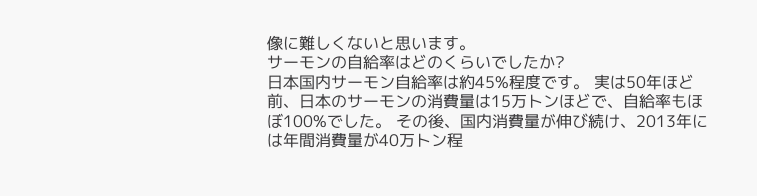像に難しくないと思います。
サーモンの自給率はどのくらいでしたか?
日本国内サーモン自給率は約45%程度です。 実は50年ほど前、日本のサーモンの消費量は15万トンほどで、自給率もほぼ100%でした。 その後、国内消費量が伸び続け、2013年には年間消費量が40万トン程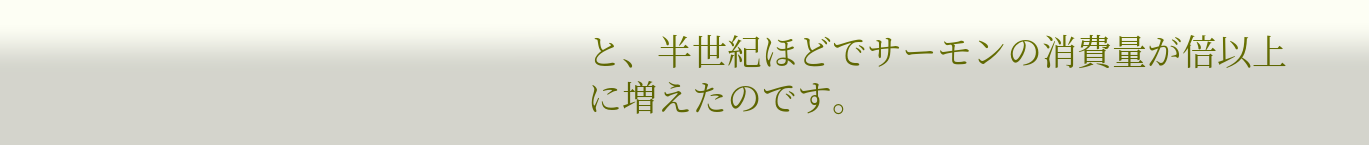と、半世紀ほどでサーモンの消費量が倍以上に増えたのです。